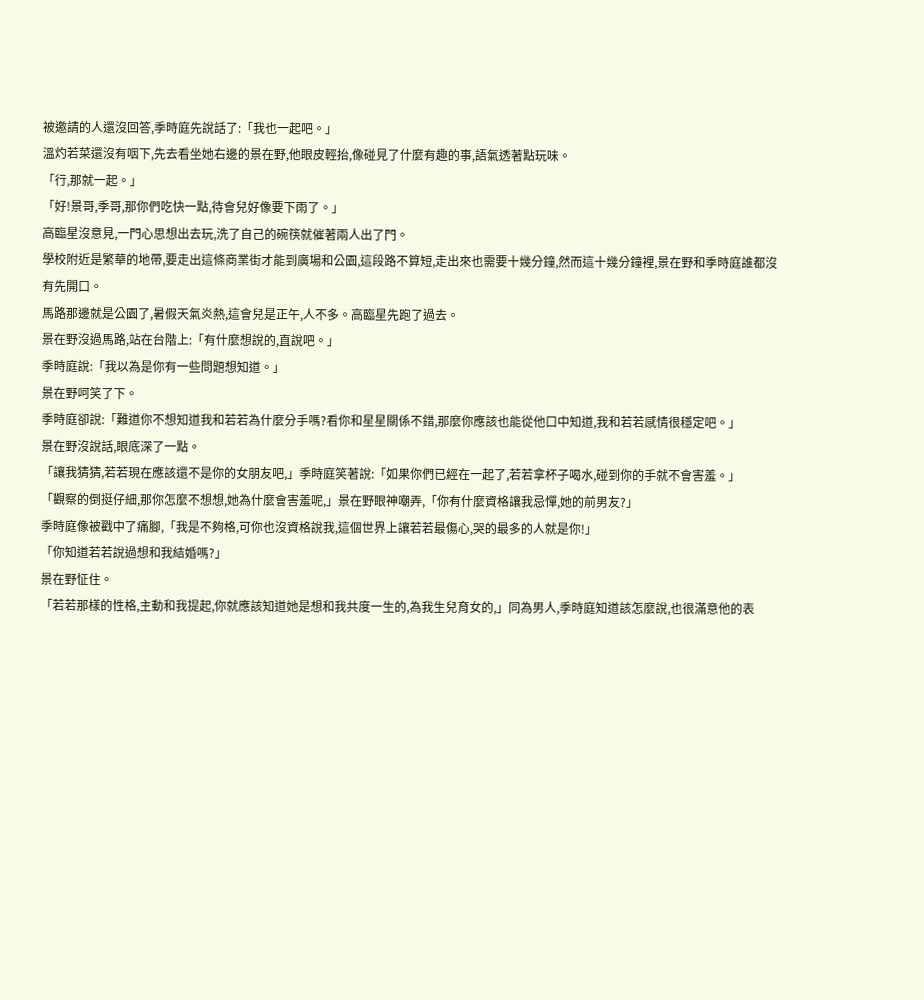被邀請的人還沒回答,季時庭先說話了:「我也一起吧。」
溫灼若菜還沒有咽下,先去看坐她右邊的景在野,他眼皮輕抬,像碰見了什麼有趣的事,語氣透著點玩味。
「行,那就一起。」
「好!景哥,季哥,那你們吃快一點,待會兒好像要下雨了。」
高臨星沒意見,一門心思想出去玩,洗了自己的碗筷就催著兩人出了門。
學校附近是繁華的地帶,要走出這條商業街才能到廣場和公園,這段路不算短,走出來也需要十幾分鐘,然而這十幾分鐘裡,景在野和季時庭誰都沒有先開口。
馬路那邊就是公園了,暑假天氣炎熱,這會兒是正午,人不多。高臨星先跑了過去。
景在野沒過馬路,站在台階上:「有什麼想說的,直說吧。」
季時庭說:「我以為是你有一些問題想知道。」
景在野呵笑了下。
季時庭卻說:「難道你不想知道我和若若為什麼分手嗎?看你和星星關係不錯,那麼你應該也能從他口中知道,我和若若感情很穩定吧。」
景在野沒說話,眼底深了一點。
「讓我猜猜,若若現在應該還不是你的女朋友吧,」季時庭笑著說:「如果你們已經在一起了,若若拿杯子喝水,碰到你的手就不會害羞。」
「觀察的倒挺仔細,那你怎麼不想想,她為什麼會害羞呢,」景在野眼神嘲弄,「你有什麼資格讓我忌憚,她的前男友?」
季時庭像被戳中了痛腳,「我是不夠格,可你也沒資格說我,這個世界上讓若若最傷心,哭的最多的人就是你!」
「你知道若若說過想和我結婚嗎?」
景在野怔住。
「若若那樣的性格,主動和我提起,你就應該知道她是想和我共度一生的,為我生兒育女的,」同為男人,季時庭知道該怎麼說,也很滿意他的表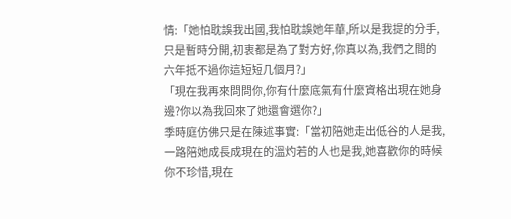情:「她怕耽誤我出國,我怕耽誤她年華,所以是我提的分手,只是暫時分開,初衷都是為了對方好,你真以為,我們之間的六年抵不過你這短短几個月?」
「現在我再來問問你,你有什麼底氣有什麼資格出現在她身邊?你以為我回來了她還會選你?」
季時庭仿佛只是在陳述事實:「當初陪她走出低谷的人是我,一路陪她成長成現在的溫灼若的人也是我,她喜歡你的時候你不珍惜,現在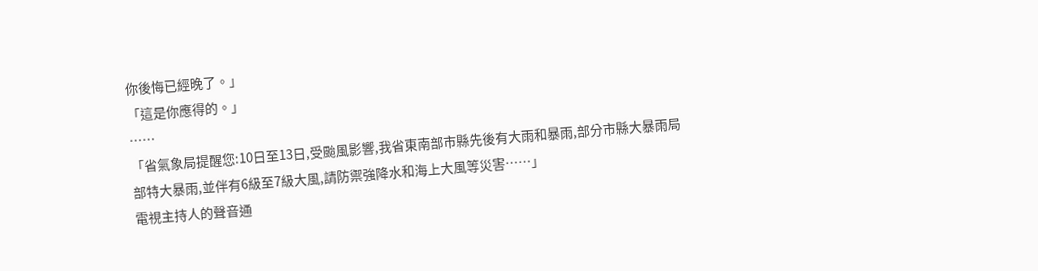你後悔已經晚了。」
「這是你應得的。」
……
「省氣象局提醒您:10日至13日,受颱風影響,我省東南部市縣先後有大雨和暴雨,部分市縣大暴雨局部特大暴雨,並伴有6級至7級大風,請防禦強降水和海上大風等災害……」
電視主持人的聲音通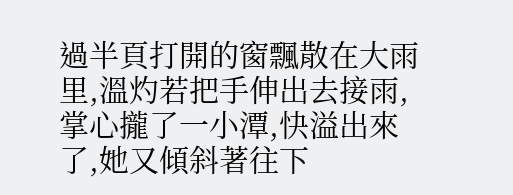過半頁打開的窗飄散在大雨里,溫灼若把手伸出去接雨,掌心攏了一小潭,快溢出來了,她又傾斜著往下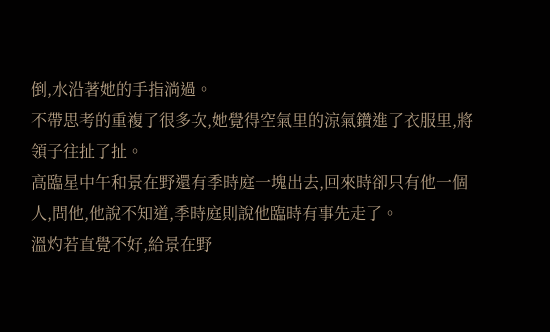倒,水沿著她的手指淌過。
不帶思考的重複了很多次,她覺得空氣里的涼氣鑽進了衣服里,將領子往扯了扯。
高臨星中午和景在野還有季時庭一塊出去,回來時卻只有他一個人,問他,他說不知道,季時庭則說他臨時有事先走了。
溫灼若直覺不好,給景在野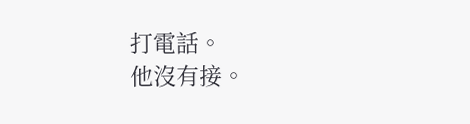打電話。
他沒有接。